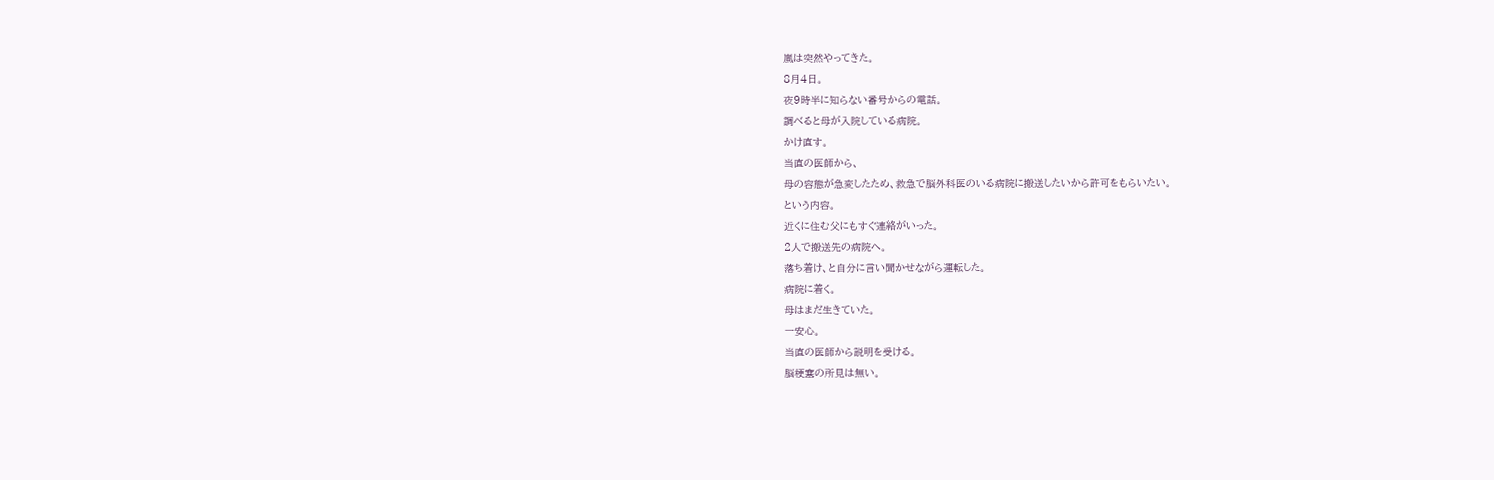嵐は突然やってきた。
8月4日。
夜9時半に知らない番号からの電話。
調べると母が入院している病院。
かけ直す。
当直の医師から、
母の容態が急変したため、救急で脳外科医のいる病院に搬送したいから許可をもらいたい。
という内容。
近くに住む父にもすぐ連絡がいった。
2人で搬送先の病院へ。
落ち着け、と自分に言い聞かせながら運転した。
病院に着く。
母はまだ生きていた。
一安心。
当直の医師から説明を受ける。
脳梗塞の所見は無い。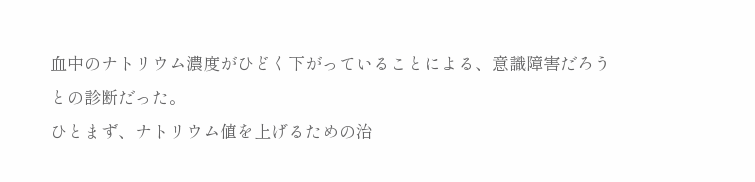血中のナトリウム濃度がひどく下がっていることによる、意識障害だろうとの診断だった。
ひとまず、ナトリウム値を上げるための治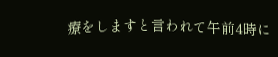療をしますと言われて午前4時に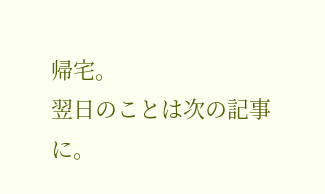帰宅。
翌日のことは次の記事に。